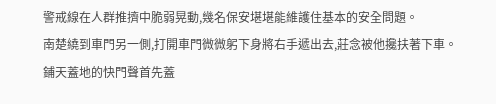警戒線在人群推擠中脆弱晃動,幾名保安堪堪能維護住基本的安全問題。
南楚繞到車門另一側,打開車門微微躬下身將右手遞出去,莊念被他攙扶著下車。
鋪天蓋地的快門聲首先蓋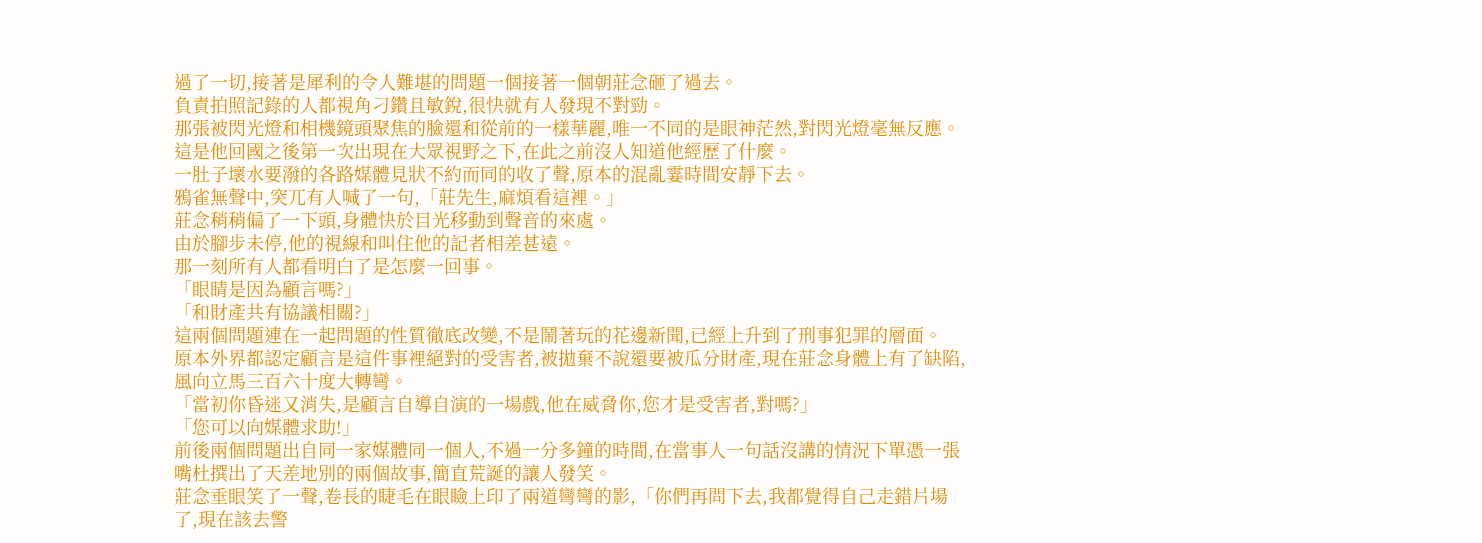過了一切,接著是犀利的令人難堪的問題一個接著一個朝莊念砸了過去。
負責拍照記錄的人都視角刁鑽且敏銳,很快就有人發現不對勁。
那張被閃光燈和相機鏡頭聚焦的臉還和從前的一樣華麗,唯一不同的是眼神茫然,對閃光燈毫無反應。
這是他回國之後第一次出現在大眾視野之下,在此之前沒人知道他經歷了什麼。
一肚子壞水要潑的各路媒體見狀不約而同的收了聲,原本的混亂霎時間安靜下去。
鴉雀無聲中,突兀有人喊了一句,「莊先生,麻煩看這裡。」
莊念稍稍偏了一下頭,身體快於目光移動到聲音的來處。
由於腳步未停,他的視線和叫住他的記者相差甚遠。
那一刻所有人都看明白了是怎麼一回事。
「眼睛是因為顧言嗎?」
「和財產共有協議相關?」
這兩個問題連在一起問題的性質徹底改變,不是鬧著玩的花邊新聞,已經上升到了刑事犯罪的層面。
原本外界都認定顧言是這件事裡絕對的受害者,被拋棄不說還要被瓜分財產,現在莊念身體上有了缺陷,風向立馬三百六十度大轉彎。
「當初你昏迷又消失,是顧言自導自演的一場戲,他在威脅你,您才是受害者,對嗎?」
「您可以向媒體求助!」
前後兩個問題出自同一家媒體同一個人,不過一分多鐘的時間,在當事人一句話沒講的情況下單憑一張嘴杜撰出了天差地別的兩個故事,簡直荒誕的讓人發笑。
莊念垂眼笑了一聲,卷長的睫毛在眼瞼上印了兩道彎彎的影,「你們再問下去,我都覺得自己走錯片場了,現在該去警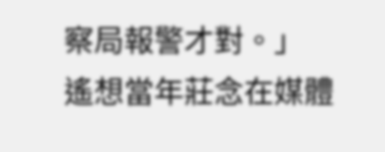察局報警才對。」
遙想當年莊念在媒體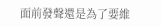面前發聲還是為了要維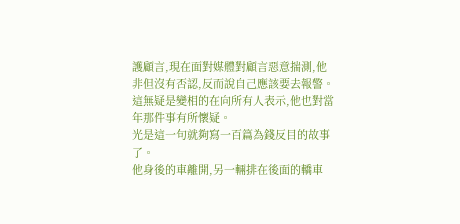護顧言,現在面對媒體對顧言惡意揣測,他非但沒有否認,反而說自己應該要去報警。
這無疑是變相的在向所有人表示,他也對當年那件事有所懷疑。
光是這一句就夠寫一百篇為錢反目的故事了。
他身後的車離開,另一輛排在後面的轎車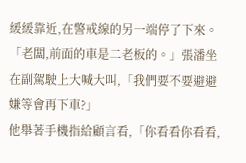緩緩靠近,在警戒線的另一端停了下來。
「老闆,前面的車是二老板的。」張潘坐在副駕駛上大喊大叫,「我們要不要避避嫌等會再下車?」
他舉著手機指給顧言看,「你看看你看看,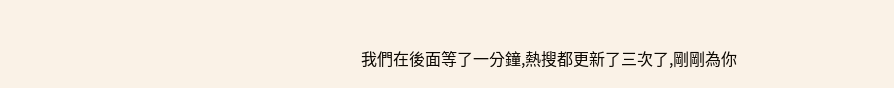我們在後面等了一分鐘,熱搜都更新了三次了,剛剛為你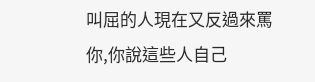叫屈的人現在又反過來罵你,你說這些人自己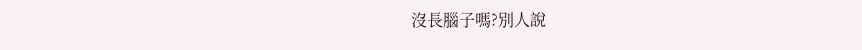沒長腦子嗎?別人說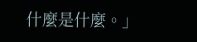什麼是什麼。」